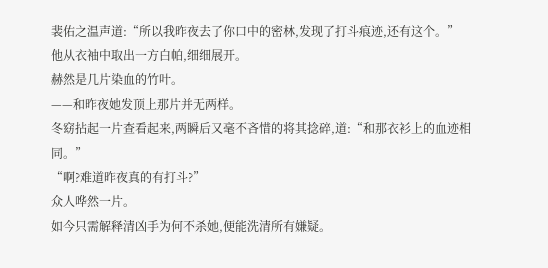裴佑之温声道:“所以我昨夜去了你口中的密林,发现了打斗痕迹,还有这个。”
他从衣袖中取出一方白帕,细细展开。
赫然是几片染血的竹叶。
——和昨夜她发顶上那片并无两样。
冬窈拈起一片查看起来,两瞬后又毫不吝惜的将其捻碎,道:“和那衣衫上的血迹相同。”
“啊?难道昨夜真的有打斗?”
众人哗然一片。
如今只需解释清凶手为何不杀她,便能洗清所有嫌疑。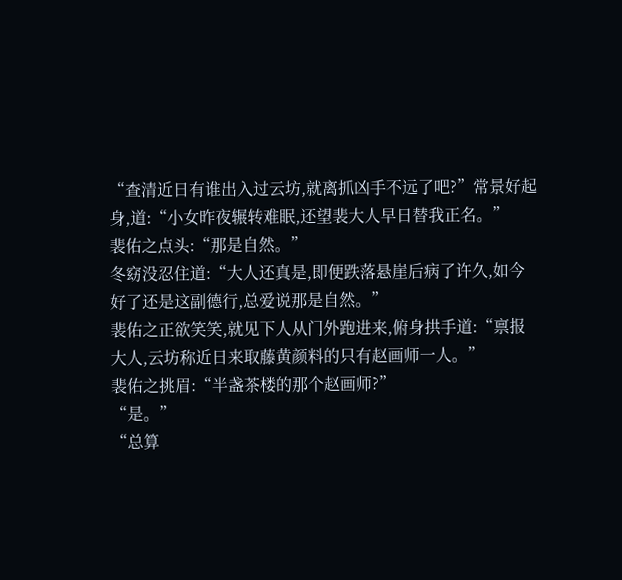“查清近日有谁出入过云坊,就离抓凶手不远了吧?”常景好起身,道:“小女昨夜辗转难眠,还望裴大人早日替我正名。”
裴佑之点头:“那是自然。”
冬窈没忍住道:“大人还真是,即便跌落悬崖后病了许久,如今好了还是这副德行,总爱说那是自然。”
裴佑之正欲笑笑,就见下人从门外跑进来,俯身拱手道:“禀报大人,云坊称近日来取藤黄颜料的只有赵画师一人。”
裴佑之挑眉:“半盏茶楼的那个赵画师?”
“是。”
“总算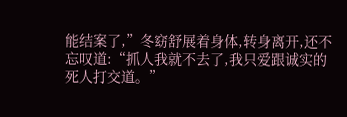能结案了,”冬窈舒展着身体,转身离开,还不忘叹道:“抓人我就不去了,我只爱跟诚实的死人打交道。”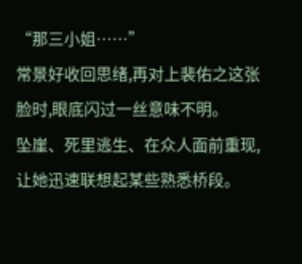“那三小姐……”
常景好收回思绪,再对上裴佑之这张脸时,眼底闪过一丝意味不明。
坠崖、死里逃生、在众人面前重现,让她迅速联想起某些熟悉桥段。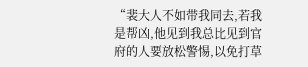“裴大人不如带我同去,若我是帮凶,他见到我总比见到官府的人要放松警惕,以免打草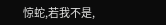惊蛇,若我不是,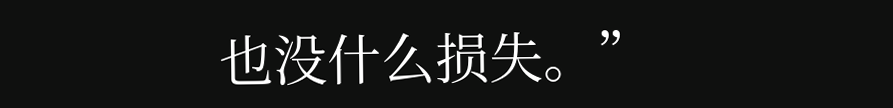也没什么损失。”